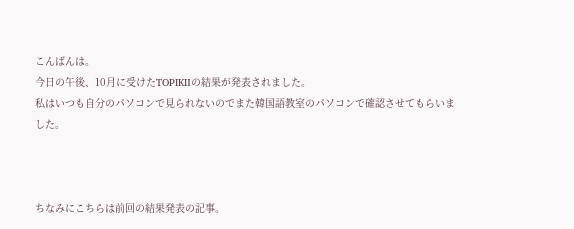こんばんは。
今日の午後、10月に受けたTOPIKⅡの結果が発表されました。
私はいつも自分のパソコンで見られないのでまた韓国語教室のパソコンで確認させてもらいました。



ちなみにこちらは前回の結果発表の記事。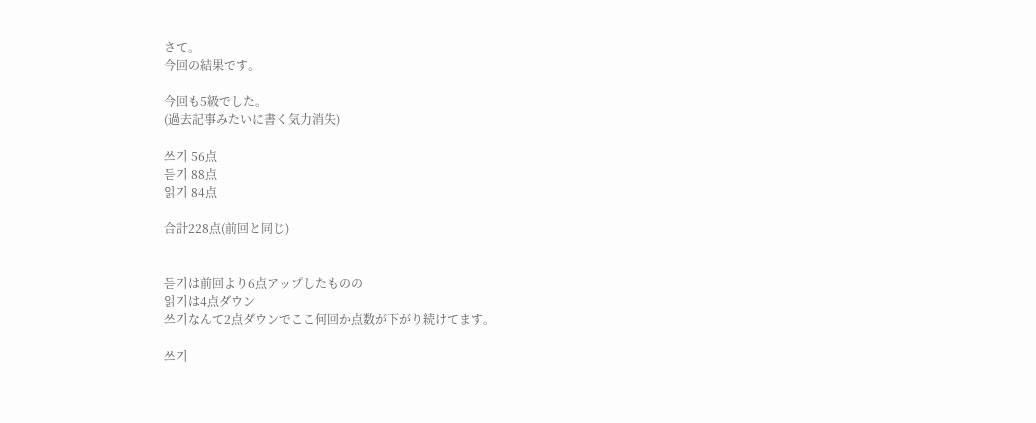さて。
今回の結果です。

今回も5級でした。
(過去記事みたいに書く気力消失)

쓰기 56点
듣기 88点
읽기 84点

合計228点(前回と同じ)


듣기は前回より6点アップしたものの
읽기は4点ダウン
쓰기なんて2点ダウンでここ何回か点数が下がり続けてます。

쓰기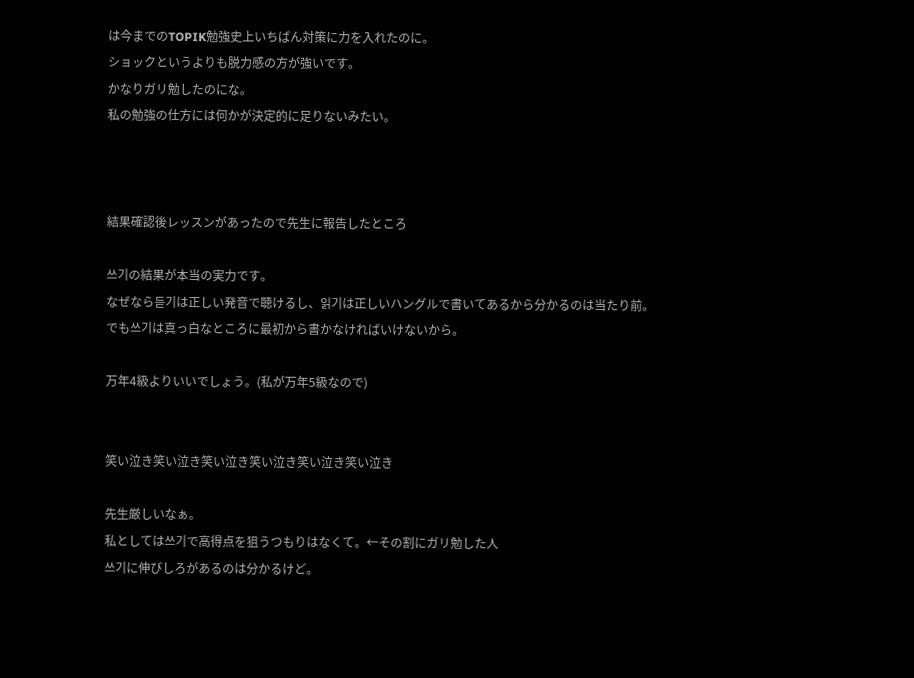は今までのTOPIK勉強史上いちばん対策に力を入れたのに。
ショックというよりも脱力感の方が強いです。
かなりガリ勉したのにな。
私の勉強の仕方には何かが決定的に足りないみたい。



結果確認後レッスンがあったので先生に報告したところ

쓰기の結果が本当の実力です。
なぜなら듣기は正しい発音で聴けるし、읽기は正しいハングルで書いてあるから分かるのは当たり前。
でも쓰기は真っ白なところに最初から書かなければいけないから。

万年4級よりいいでしょう。(私が万年5級なので)


笑い泣き笑い泣き笑い泣き笑い泣き笑い泣き笑い泣き

先生厳しいなぁ。
私としては쓰기で高得点を狙うつもりはなくて。←その割にガリ勉した人
쓰기に伸びしろがあるのは分かるけど。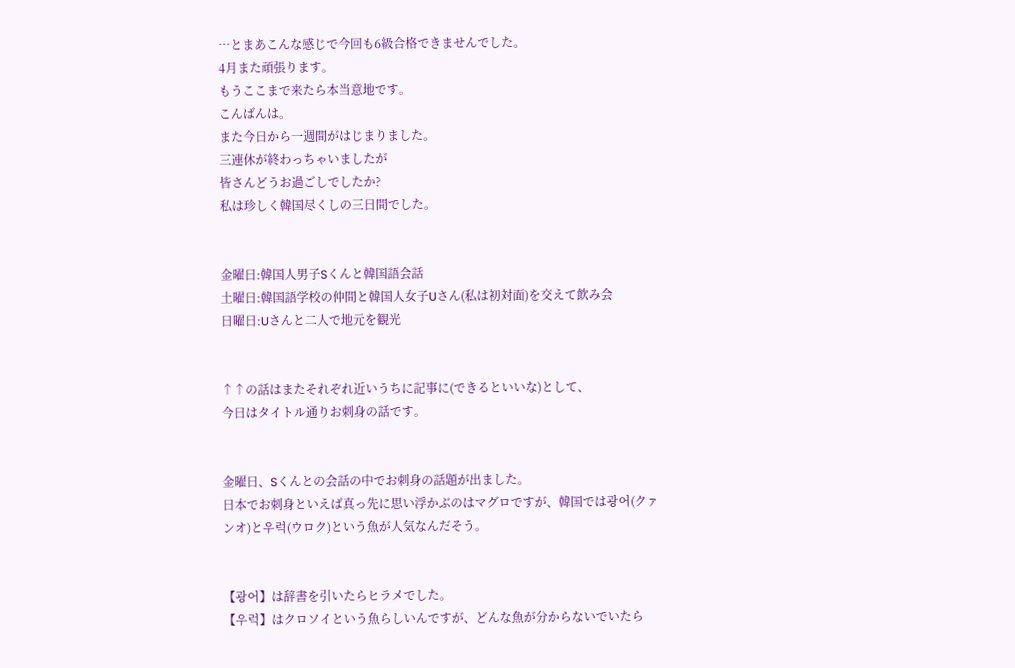…とまあこんな感じで今回も6級合格できませんでした。
4月また頑張ります。
もうここまで来たら本当意地です。
こんばんは。
また今日から一週間がはじまりました。
三連休が終わっちゃいましたが
皆さんどうお過ごしでしたか?
私は珍しく韓国尽くしの三日間でした。


金曜日:韓国人男子Sくんと韓国語会話
土曜日:韓国語学校の仲間と韓国人女子Uさん(私は初対面)を交えて飲み会
日曜日:Uさんと二人で地元を観光


↑↑の話はまたそれぞれ近いうちに記事に(できるといいな)として、
今日はタイトル通りお刺身の話です。


金曜日、Sくんとの会話の中でお刺身の話題が出ました。
日本でお刺身といえば真っ先に思い浮かぶのはマグロですが、韓国では광어(クァンオ)と우럭(ウロク)という魚が人気なんだそう。


【광어】は辞書を引いたらヒラメでした。
【우럭】はクロソイという魚らしいんですが、どんな魚が分からないでいたら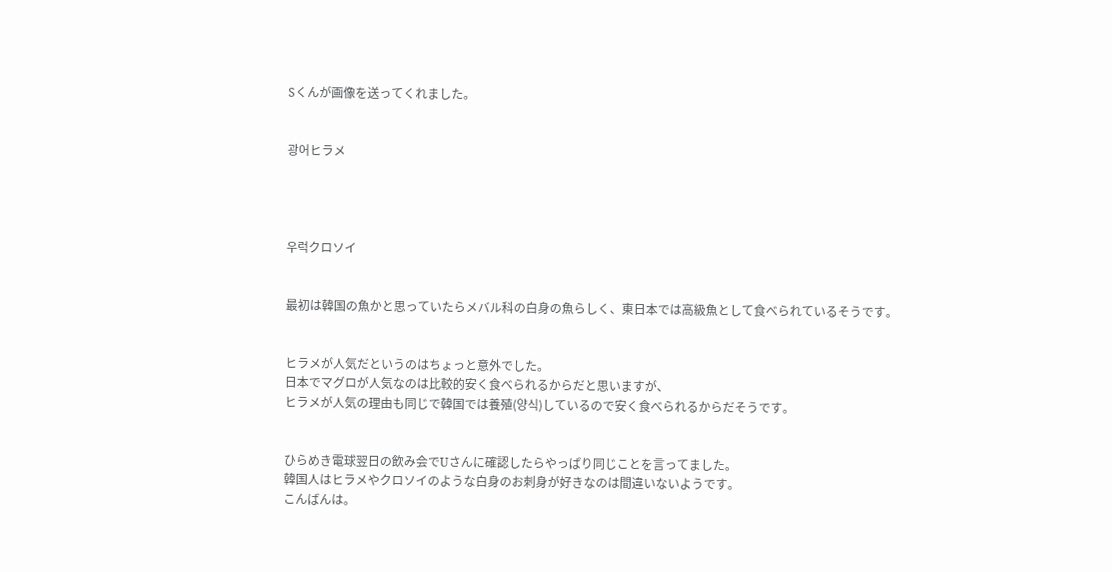Sくんが画像を送ってくれました。


광어ヒラメ




우럭クロソイ


最初は韓国の魚かと思っていたらメバル科の白身の魚らしく、東日本では高級魚として食べられているそうです。


ヒラメが人気だというのはちょっと意外でした。
日本でマグロが人気なのは比較的安く食べられるからだと思いますが、
ヒラメが人気の理由も同じで韓国では養殖(양식)しているので安く食べられるからだそうです。


ひらめき電球翌日の飲み会でUさんに確認したらやっぱり同じことを言ってました。
韓国人はヒラメやクロソイのような白身のお刺身が好きなのは間違いないようです。
こんばんは。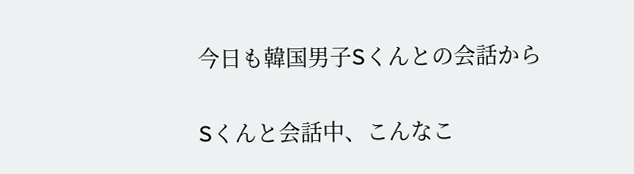今日も韓国男子Sくんとの会話から


Sくんと会話中、こんなこ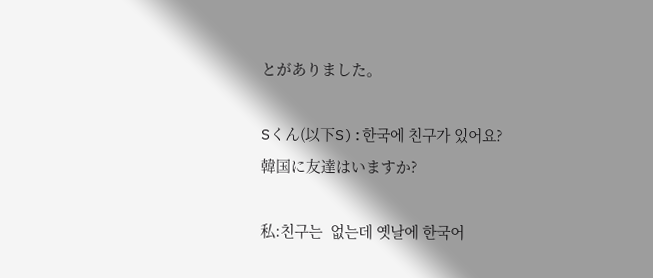とがありました。

Sくん(以下S):한국에 친구가 있어요?
韓国に友達はいますか?

私:친구는  없는데 옛날에 한국어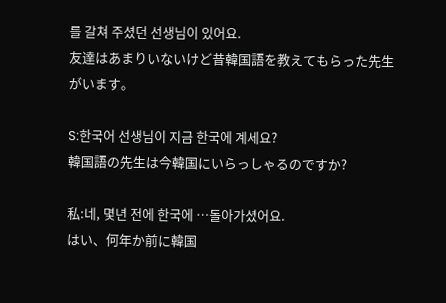를 갈쳐 주셨던 선생님이 있어요.
友達はあまりいないけど昔韓国語を教えてもらった先生がいます。

S:한국어 선생님이 지금 한국에 계세요?
韓国語の先生は今韓国にいらっしゃるのですか?

私:네, 몇년 전에 한국에 …돌아가셨어요.
はい、何年か前に韓国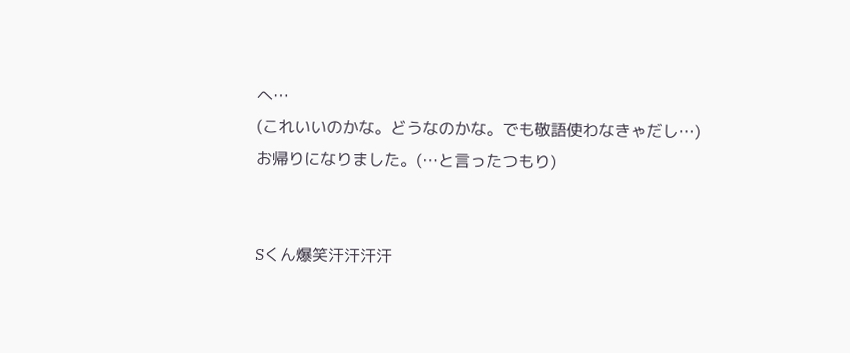へ…
(これいいのかな。どうなのかな。でも敬語使わなきゃだし…)
お帰りになりました。(…と言ったつもり)


Sくん爆笑汗汗汗汗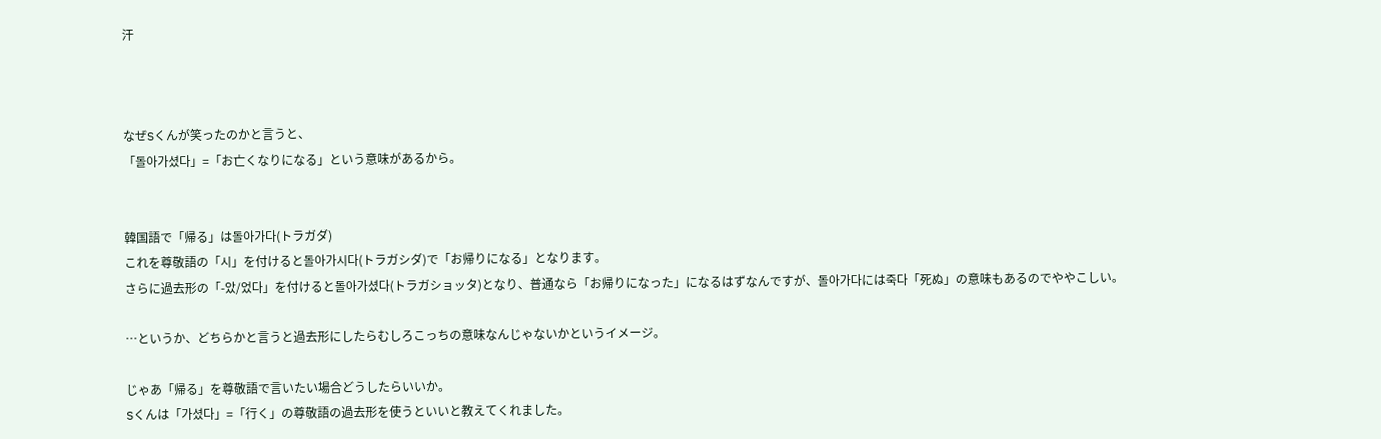汗



なぜSくんが笑ったのかと言うと、
「돌아가셨다」=「お亡くなりになる」という意味があるから。


韓国語で「帰る」は돌아가다(トラガダ)
これを尊敬語の「시」を付けると돌아가시다(トラガシダ)で「お帰りになる」となります。
さらに過去形の「-았/었다」を付けると돌아가셨다(トラガショッタ)となり、普通なら「お帰りになった」になるはずなんですが、돌아가다には죽다「死ぬ」の意味もあるのでややこしい。

…というか、どちらかと言うと過去形にしたらむしろこっちの意味なんじゃないかというイメージ。

じゃあ「帰る」を尊敬語で言いたい場合どうしたらいいか。
Sくんは「가셨다」=「行く」の尊敬語の過去形を使うといいと教えてくれました。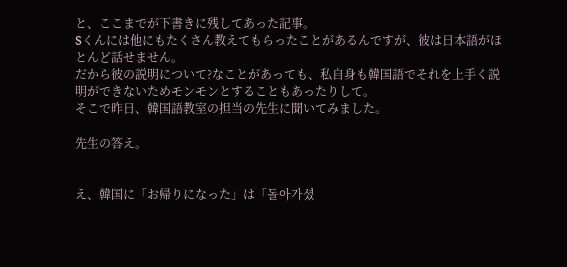と、ここまでが下書きに残してあった記事。
Sくんには他にもたくさん教えてもらったことがあるんですが、彼は日本語がほとんど話せません。
だから彼の説明について?なことがあっても、私自身も韓国語でそれを上手く説明ができないためモンモンとすることもあったりして。
そこで昨日、韓国語教室の担当の先生に聞いてみました。

先生の答え。


え、韓国に「お帰りになった」は「돌아가셨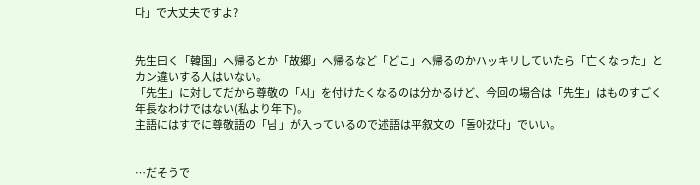다」で大丈夫ですよ?


先生曰く「韓国」へ帰るとか「故郷」へ帰るなど「どこ」へ帰るのかハッキリしていたら「亡くなった」とカン違いする人はいない。
「先生」に対してだから尊敬の「시」を付けたくなるのは分かるけど、今回の場合は「先生」はものすごく年長なわけではない(私より年下)。
主語にはすでに尊敬語の「님 」が入っているので述語は平叙文の「돌아갔다」でいい。


…だそうで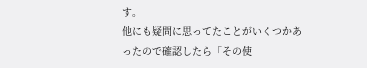す。
他にも疑問に思ってたことがいくつかあったので確認したら「その使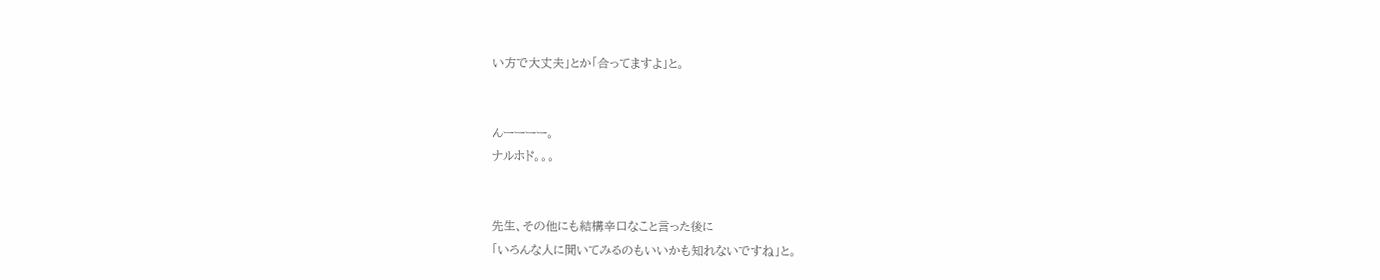い方で大丈夫」とか「合ってますよ」と。


んーーーー。
ナルホド。。。


先生、その他にも結構辛口なこと言った後に
「いろんな人に聞いてみるのもいいかも知れないですね」と。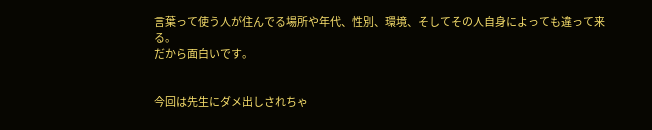言葉って使う人が住んでる場所や年代、性別、環境、そしてその人自身によっても違って来る。
だから面白いです。


今回は先生にダメ出しされちゃ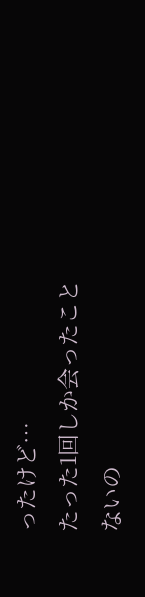ったけど…
たった1回しか会ったことないの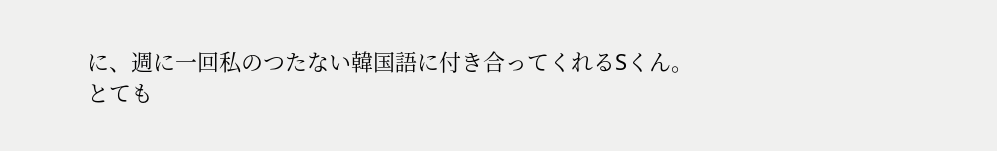に、週に一回私のつたない韓国語に付き合ってくれるSくん。
とても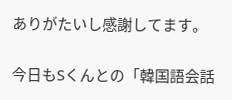ありがたいし感謝してます。


今日もSくんとの「韓国語会話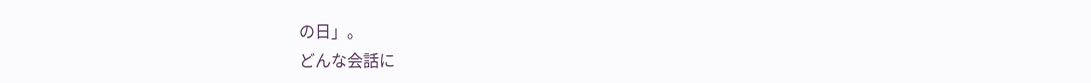の日」。
どんな会話に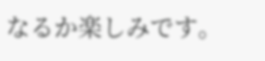なるか楽しみです。